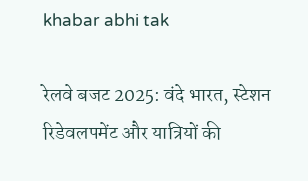khabar abhi tak

रेलवे बजट 2025: वंदे भारत, स्टेशन रिडेवलपमेंट और यात्रियों की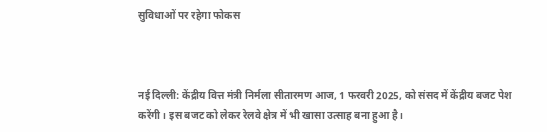सुविधाओं पर रहेगा फोकस



नई दिल्ली: केंद्रीय वित्त मंत्री निर्मला सीतारमण आज, 1 फरवरी 2025, को संसद में केंद्रीय बजट पेश करेंगी। इस बजट को लेकर रेलवे क्षेत्र में भी खासा उत्साह बना हुआ है।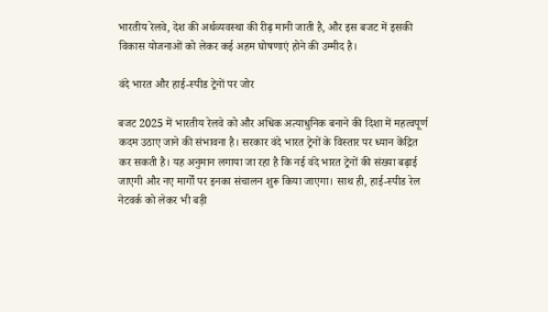भारतीय रेलवे, देश की अर्थव्यवस्था की रीढ़ मानी जाती है, और इस बजट में इसकी विकास योजनाओं को लेकर कई अहम घोषणाएं होने की उम्मीद है।

वंदे भारत और हाई-स्पीड ट्रेनों पर जोर

बजट 2025 में भारतीय रेलवे को और अधिक अत्याधुनिक बनाने की दिशा में महत्वपूर्ण कदम उठाए जाने की संभावना है। सरकार वंदे भारत ट्रेनों के विस्तार पर ध्यान केंद्रित कर सकती है। यह अनुमान लगाया जा रहा है कि नई वंदे भारत ट्रेनों की संख्या बढ़ाई जाएगी और नए मार्गों पर इनका संचालन शुरू किया जाएगा। साथ ही, हाई-स्पीड रेल नेटवर्क को लेकर भी बड़ी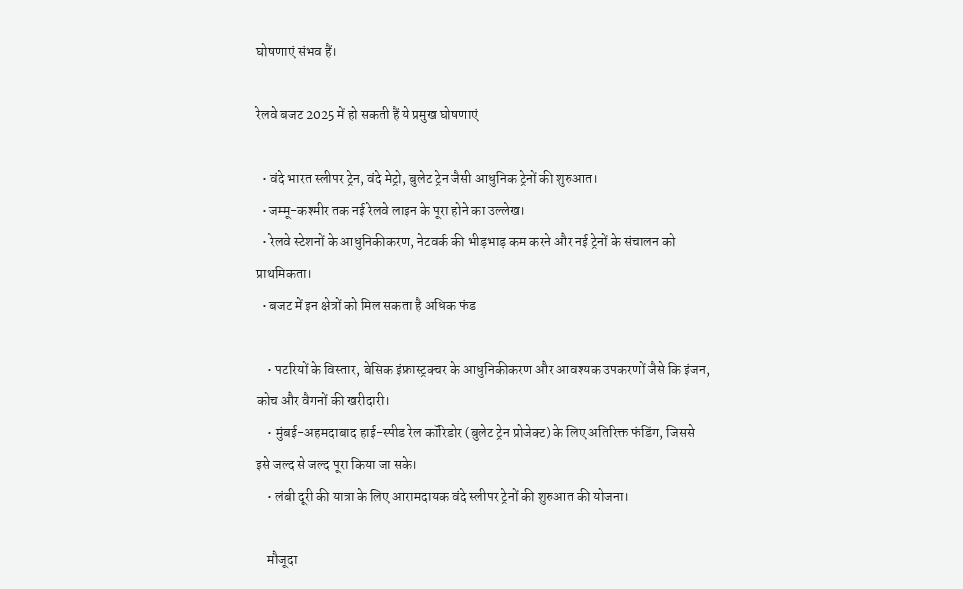घोषणाएं संभव हैं।

रेलवे बजट 2025 में हो सकती हैं ये प्रमुख घोषणाएं

  • वंदे भारत स्लीपर ट्रेन, वंदे मेट्रो, बुलेट ट्रेन जैसी आधुनिक ट्रेनों की शुरुआत।
  • जम्मू-कश्मीर तक नई रेलवे लाइन के पूरा होने का उल्लेख।
  • रेलवे स्टेशनों के आधुनिकीकरण, नेटवर्क की भीड़भाड़ कम करने और नई ट्रेनों के संचालन को प्राथमिकता।
  • बजट में इन क्षेत्रों को मिल सकता है अधिक फंड

    • पटरियों के विस्तार, बेसिक इंफ्रास्ट्रक्चर के आधुनिकीकरण और आवश्यक उपकरणों जैसे कि इंजन, कोच और वैगनों की खरीदारी।
    • मुंबई-अहमदाबाद हाई-स्पीड रेल कॉरिडोर (बुलेट ट्रेन प्रोजेक्ट) के लिए अतिरिक्त फंडिंग, जिससे इसे जल्द से जल्द पूरा किया जा सके।
    • लंबी दूरी की यात्रा के लिए आरामदायक वंदे स्लीपर ट्रेनों की शुरुआत की योजना।

    मौजूदा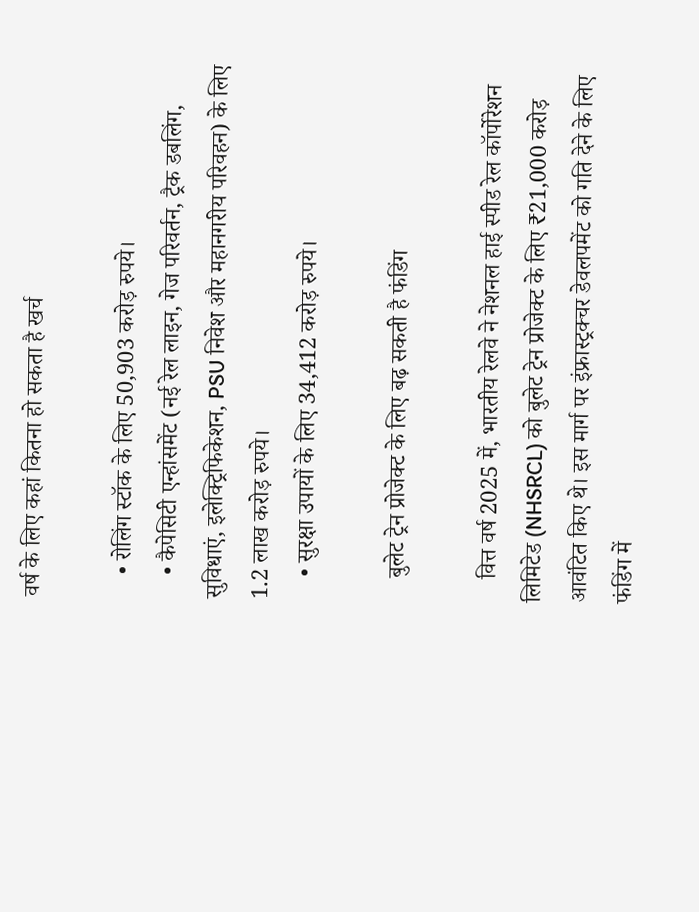वर्ष के लिए कहां कितना हो सकता है खर्च

    • रोलिंग स्टॉक के लिए 50,903 करोड़ रुपये।
    • कैपेसिटी एन्हांसमेंट (नई रेल लाइन, गेज परिवर्तन, ट्रैक डबलिंग, सुविधाएं, इलेक्ट्रिफिकेशन, PSU निवेश और महानगरीय परिवहन) के लिए 1.2 लाख करोड़ रुपये।
    • सुरक्षा उपायों के लिए 34,412 करोड़ रुपये।

    बुलेट ट्रेन प्रोजेक्ट के लिए बढ़ सकती है फंडिंग

    वित्त वर्ष 2025 में, भारतीय रेलवे ने नेशनल हाई स्पीड रेल कॉर्पोरेशन लिमिटेड (NHSRCL) को बुलेट ट्रेन प्रोजेक्ट के लिए ₹21,000 करोड़ आवंटित किए थे। इस मार्ग पर इंफ्रास्ट्रक्चर डेवलपमेंट को गति देने के लिए फंडिंग में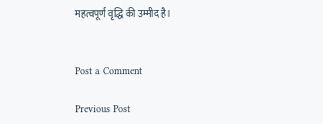महत्वपूर्ण वृद्धि की उम्मीद है।


Post a Comment

Previous Post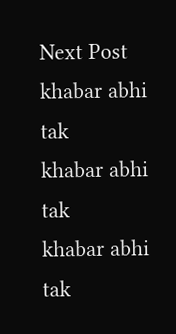Next Post
khabar abhi tak
khabar abhi tak
khabar abhi tak